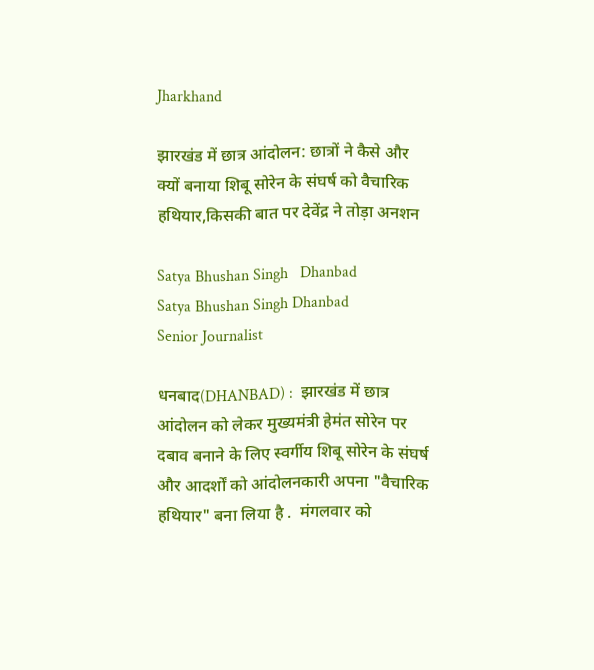Jharkhand

झारखंड में छात्र आंदोलन: छात्रों ने कैसे और क्यों बनाया शिबू सोरेन के संघर्ष को वैचारिक हथियार,किसकी बात पर देवेंद्र ने तोड़ा अनशन

Satya Bhushan Singh   Dhanbad
Satya Bhushan Singh Dhanbad
Senior Journalist

धनबाद(DHANBAD) :  झारखंड में छात्र आंदोलन को लेकर मुख्यमंत्री हेमंत सोरेन पर दबाव बनाने के लिए स्वर्गीय शिबू सोरेन के संघर्ष और आदर्शों को आंदोलनकारी अपना "वैचारिक हथियार" बना लिया है .  मंगलवार को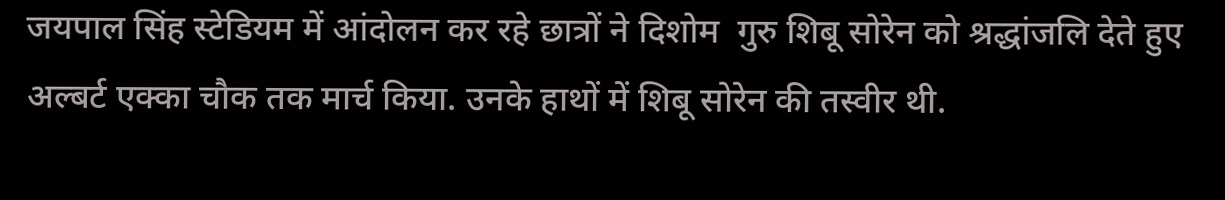जयपाल सिंह स्टेडियम में आंदोलन कर रहे छात्रों ने दिशोम  गुरु शिबू सोरेन को श्रद्धांजलि देते हुए अल्बर्ट एक्का चौक तक मार्च किया. उनके हाथों में शिबू सोरेन की तस्वीर थी.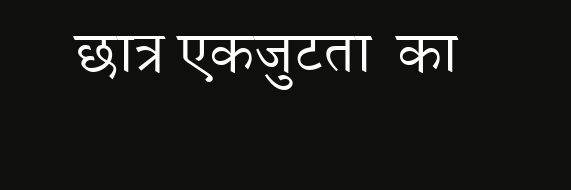छात्र एकजुटता  का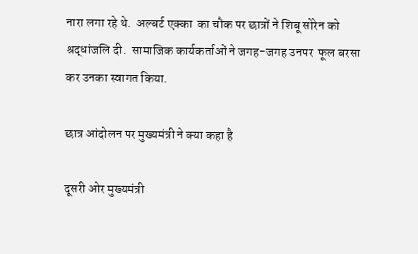नारा लगा रहे थे.  अल्बर्ट एक्का  का चौक पर छात्रों ने शिबू सोरेन को श्रद्धांजलि दी.  सामाजिक कार्यकर्ताओं ने जगह-जगह उनपर  फूल बरसा कर उनका स्वागत किया.

छात्र आंदोलन पर मुख्यमंत्री ने क्या कहा है

दूसरी ओर मुख्यमंत्री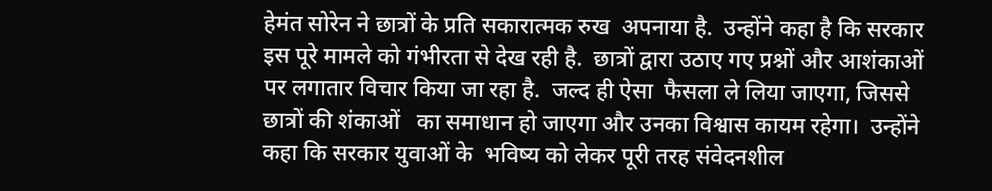हेमंत सोरेन ने छात्रों के प्रति सकारात्मक रुख  अपनाया है.  उन्होंने कहा है कि सरकार इस पूरे मामले को गंभीरता से देख रही है.  छात्रों द्वारा उठाए गए प्रश्नों और आशंकाओं पर लगातार विचार किया जा रहा है.  जल्द ही ऐसा  फैसला ले लिया जाएगा, जिससे  छात्रों की शंकाओं   का समाधान हो जाएगा और उनका विश्वास कायम रहेगा।  उन्होंने कहा कि सरकार युवाओं के  भविष्य को लेकर पूरी तरह संवेदनशील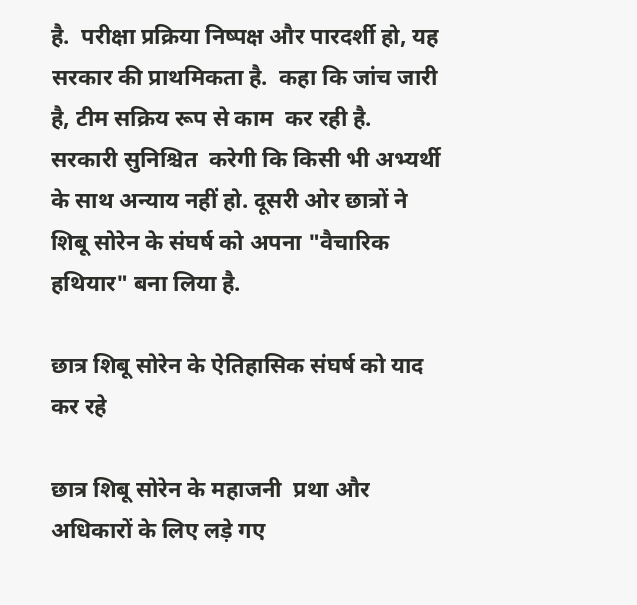है.  परीक्षा प्रक्रिया निष्पक्ष और पारदर्शी हो, यह  सरकार की प्राथमिकता है.  कहा कि जांच जारी है, टीम सक्रिय रूप से काम  कर रही है.  सरकारी सुनिश्चित  करेगी कि किसी भी अभ्यर्थी के साथ अन्याय नहीं हो. दूसरी ओर छात्रों ने शिबू सोरेन के संघर्ष को अपना "वैचारिक हथियार" बना लिया है.

छात्र शिबू सोरेन के ऐतिहासिक संघर्ष को याद कर रहे

छात्र शिबू सोरेन के महाजनी  प्रथा और अधिकारों के लिए लड़े गए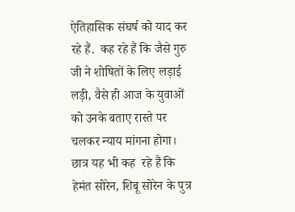ऐतिहासिक संघर्ष को याद कर रहे हैं.  कह रहे हैं कि जैसे गुरु जी ने शोषितों के लिए लड़ाई लड़ी, वैसे ही आज के युवाओं को उनके बताए रास्ते पर चलकर न्याय मांगना होगा। छात्र यह भी कह  रहे हैं कि हेमंत सोरेन, शिबू सोरेन के पुत्र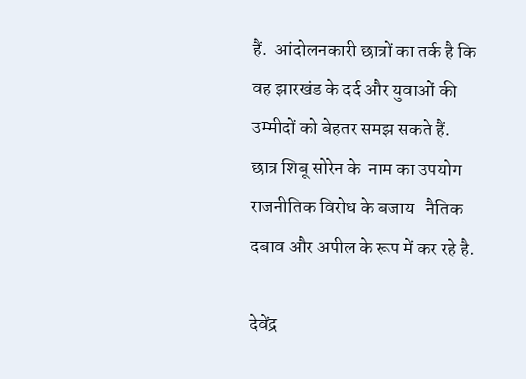हैं.  आंदोलनकारी छात्रों का तर्क है कि वह झारखंड के दर्द और युवाओं की उम्मीदों को बेहतर समझ सकते हैं.  छात्र शिबू सोरेन के  नाम का उपयोग राजनीतिक विरोध के बजाय   नैतिक दबाव और अपील के रूप में कर रहे है.

देवेंद्र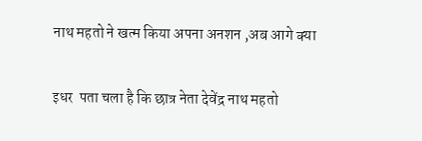नाथ महतो ने खत्म किया अपना अनशन ,अब आगे क्या

इधर  पता चला है कि छात्र नेता देवेंद्र नाथ महतो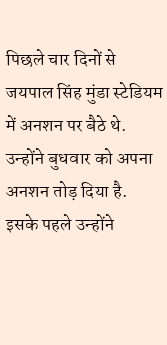पिछले चार दिनों से जयपाल सिंह मुंडा स्टेडियम में अनशन पर बैठे थे.  उन्होंने बुधवार को अपना अनशन तोड़ दिया है.  इसके पहले उन्होंने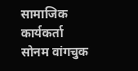सामाजिक कार्यकर्ता सोनम वांगचुक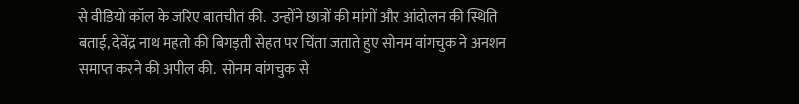से वीडियो कॉल के जरिए बातचीत की.  उन्होंने छात्रों की मांगों और आंदोलन की स्थिति बताई, देवेंद्र नाथ महतो की बिगड़ती सेहत पर चिंता जताते हुए सोनम वांगचुक ने अनशन  समाप्त करने की अपील की.  सोनम वांगचुक से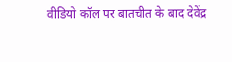वीडियो कॉल पर बातचीत के बाद देवेंद्र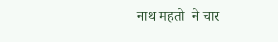नाथ महतो  ने चार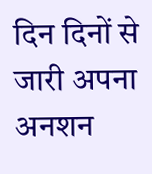दिन दिनों से जारी अपना अनशन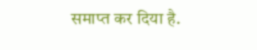समाप्त कर दिया है.